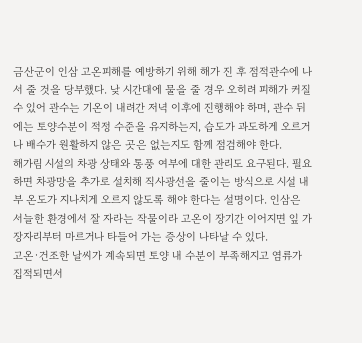금산군이 인삼 고온피해를 예방하기 위해 해가 진 후 점적관수에 나서 줄 것을 당부했다. 낮 시간대에 물을 줄 경우 오히려 피해가 커질 수 있어 관수는 기온이 내려간 저녁 이후에 진행해야 하며, 관수 뒤에는 토양수분이 적정 수준을 유지하는지, 습도가 과도하게 오르거나 배수가 원활하지 않은 곳은 없는지도 함께 점검해야 한다.
해가림 시설의 차광 상태와 통풍 여부에 대한 관리도 요구된다. 필요하면 차광망을 추가로 설치해 직사광선을 줄이는 방식으로 시설 내부 온도가 지나치게 오르지 않도록 해야 한다는 설명이다. 인삼은 서늘한 환경에서 잘 자라는 작물이라 고온이 장기간 이어지면 잎 가장자리부터 마르거나 타들어 가는 증상이 나타날 수 있다.
고온·건조한 날씨가 계속되면 토양 내 수분이 부족해지고 염류가 집적되면서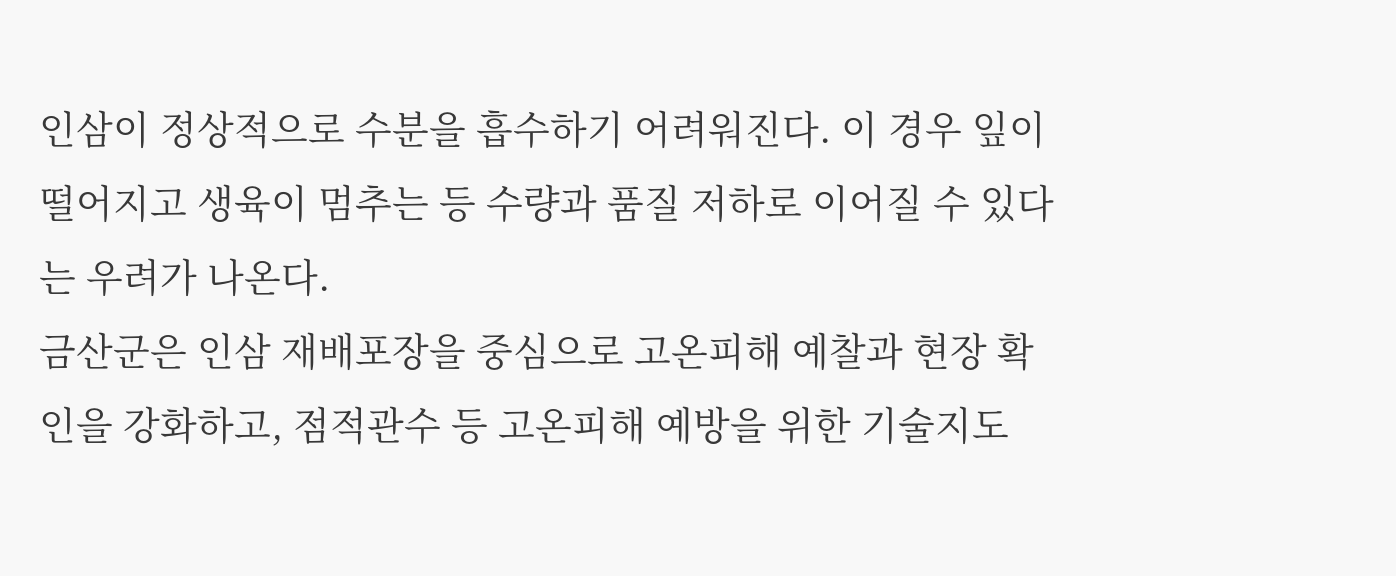인삼이 정상적으로 수분을 흡수하기 어려워진다. 이 경우 잎이 떨어지고 생육이 멈추는 등 수량과 품질 저하로 이어질 수 있다는 우려가 나온다.
금산군은 인삼 재배포장을 중심으로 고온피해 예찰과 현장 확인을 강화하고, 점적관수 등 고온피해 예방을 위한 기술지도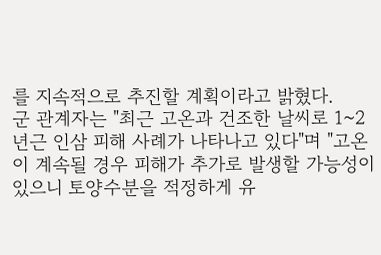를 지속적으로 추진할 계획이라고 밝혔다.
군 관계자는 "최근 고온과 건조한 날씨로 1~2년근 인삼 피해 사례가 나타나고 있다"며 "고온이 계속될 경우 피해가 추가로 발생할 가능성이 있으니 토양수분을 적정하게 유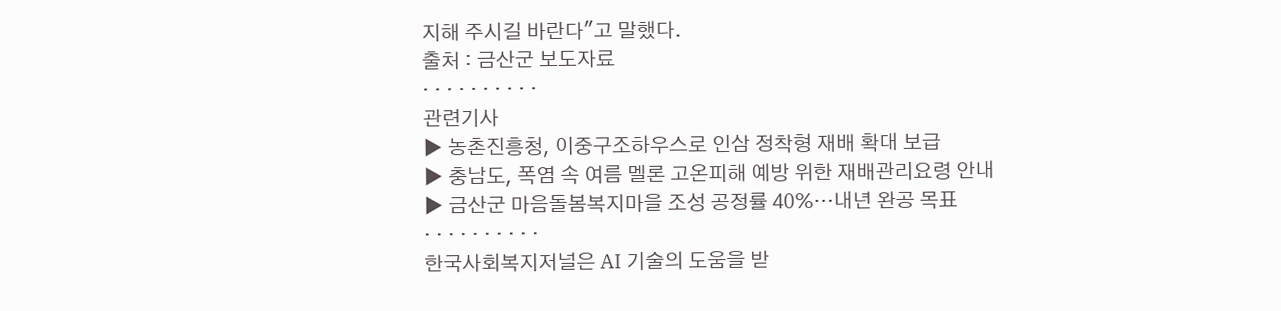지해 주시길 바란다"고 말했다.
출처 : 금산군 보도자료
· · · · · · · · · ·
관련기사
▶ 농촌진흥청, 이중구조하우스로 인삼 정착형 재배 확대 보급
▶ 충남도, 폭염 속 여름 멜론 고온피해 예방 위한 재배관리요령 안내
▶ 금산군 마음돌봄복지마을 조성 공정률 40%…내년 완공 목표
· · · · · · · · · ·
한국사회복지저널은 AI 기술의 도움을 받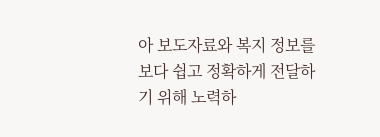아 보도자료와 복지 정보를 보다 쉽고 정확하게 전달하기 위해 노력하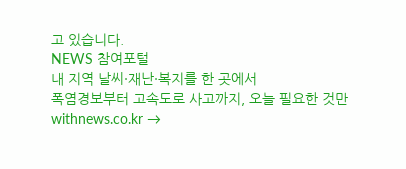고 있습니다.
NEWS 참여포털
내 지역 날씨·재난·복지를 한 곳에서
폭염경보부터 고속도로 사고까지, 오늘 필요한 것만
withnews.co.kr →